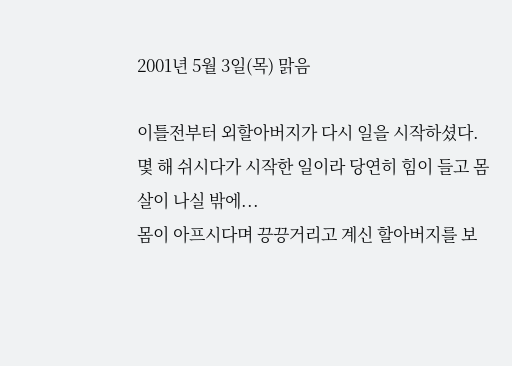2001년 5월 3일(목) 맑음

이틀전부터 외할아버지가 다시 일을 시작하셨다.
몇 해 쉬시다가 시작한 일이라 당연히 힘이 들고 몸살이 나실 밖에...
몸이 아프시다며 끙끙거리고 계신 할아버지를 보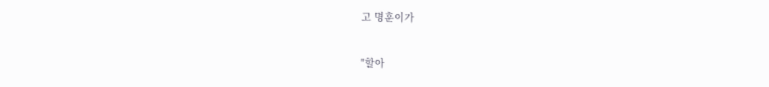고 명훈이가

"할아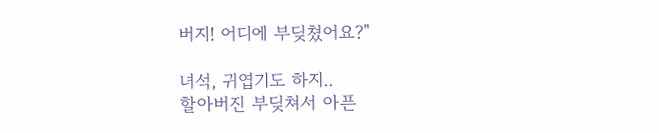버지! 어디에 부딪쳤어요?"

녀석, 귀엽기도 하지..
할아버진 부딪쳐서 아픈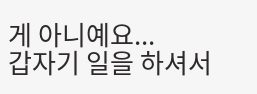게 아니예요...
갑자기 일을 하셔서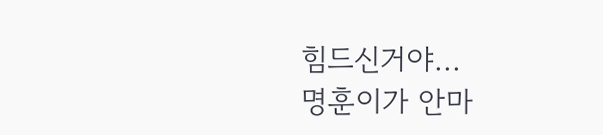힘드신거야...
명훈이가 안마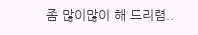좀 많이많이 해 드리렴..